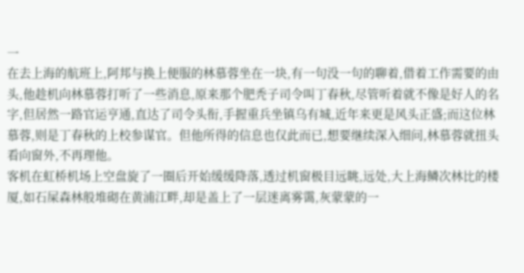一
在去上海的航班上,阿邦与换上便服的林慕蓉坐在一块,有一句没一句的聊着,借着工作需要的由头,他趁机向林慕蓉打听了一些消息,原来那个肥秃子司令叫丁春秋,尽管听着就不像是好人的名字,但居然一路官运亨通,直达了司令头衔,手握重兵坐镇乌有城,近年来更是风头正盛;而这位林慕蓉,则是丁春秋的上校参谋官。但他所得的信息也仅此而已,想要继续深入细问,林慕蓉就扭头看向窗外,不再理他。
客机在虹桥机场上空盘旋了一圈后开始缓缓降落,透过机窗极目远眺,远处,大上海鳞次林比的楼厦,如石屎森林般堆砌在黄浦江畔,却是盖上了一层迷离雾霭,灰蒙蒙的一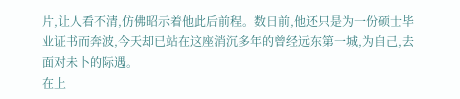片,让人看不清,仿佛昭示着他此后前程。数日前,他还只是为一份硕士毕业证书而奔波,今天却已站在这座消沉多年的曾经远东第一城,为自己,去面对未卜的际遇。
在上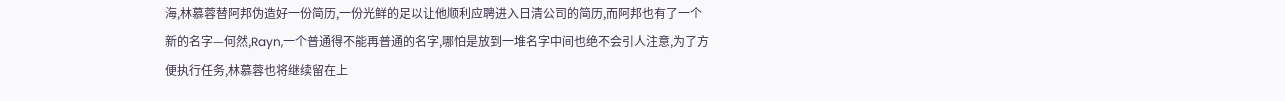海,林慕蓉替阿邦伪造好一份简历,一份光鲜的足以让他顺利应聘进入日清公司的简历,而阿邦也有了一个新的名字—何然,Rayn,一个普通得不能再普通的名字,哪怕是放到一堆名字中间也绝不会引人注意,为了方便执行任务,林慕蓉也将继续留在上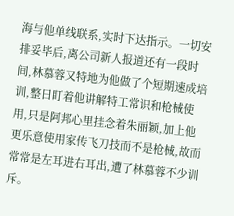海与他单线联系,实时下达指示。一切安排妥毕后,离公司新人报道还有一段时间,林慕蓉又特地为他做了个短期速成培训,整日盯着他讲解特工常识和枪械使用,只是阿邦心里挂念着朱丽颖,加上他更乐意使用家传飞刀技而不是枪械,故而常常是左耳进右耳出,遭了林慕蓉不少训斥。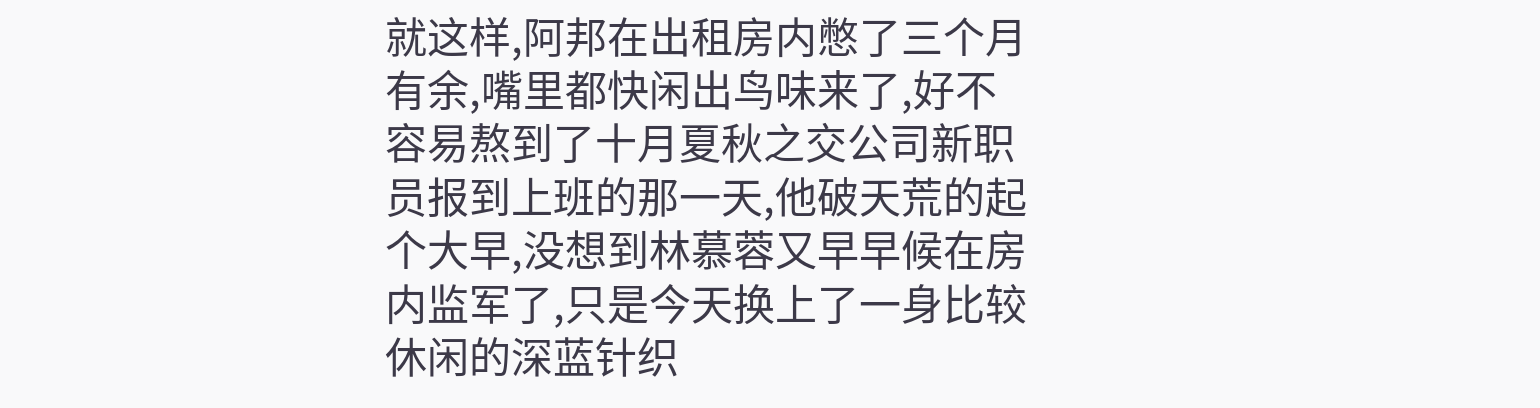就这样,阿邦在出租房内憋了三个月有余,嘴里都快闲出鸟味来了,好不容易熬到了十月夏秋之交公司新职员报到上班的那一天,他破天荒的起个大早,没想到林慕蓉又早早候在房内监军了,只是今天换上了一身比较休闲的深蓝针织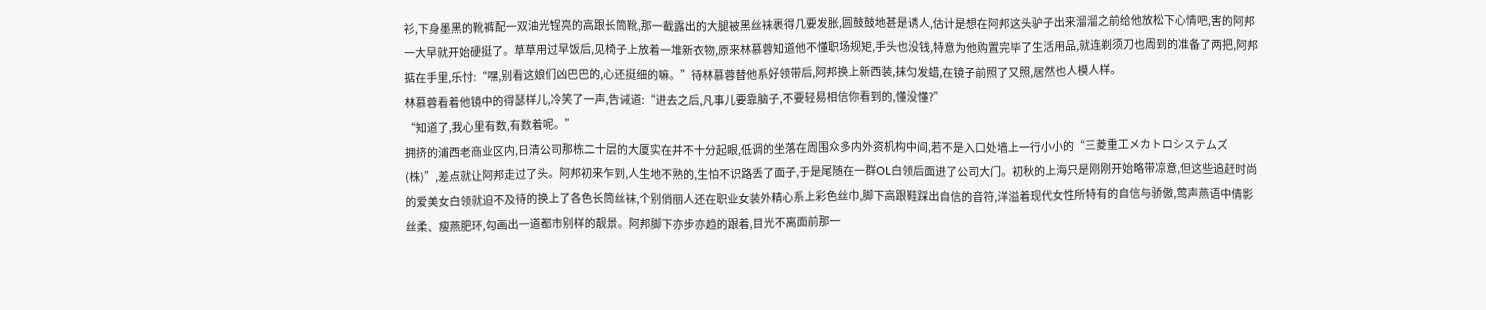衫,下身墨黑的靴裤配一双油光锃亮的高跟长筒靴,那一截露出的大腿被黑丝袜裹得几要发胀,圆鼓鼓地甚是诱人,估计是想在阿邦这头驴子出来溜溜之前给他放松下心情吧,害的阿邦一大早就开始硬挺了。草草用过早饭后,见椅子上放着一堆新衣物,原来林慕蓉知道他不懂职场规矩,手头也没钱,特意为他购置完毕了生活用品,就连剃须刀也周到的准备了两把,阿邦掂在手里,乐忖:“嘿,别看这娘们凶巴巴的,心还挺细的嘛。”待林慕蓉替他系好领带后,阿邦换上新西装,抹匀发蜡,在镜子前照了又照,居然也人模人样。
林慕蓉看着他镜中的得瑟样儿,冷笑了一声,告诫道:“进去之后,凡事儿要靠脑子,不要轻易相信你看到的,懂没懂?”
“知道了,我心里有数,有数着呢。”
拥挤的浦西老商业区内,日清公司那栋二十层的大厦实在并不十分起眼,低调的坐落在周围众多内外资机构中间,若不是入口处墙上一行小小的“三菱重工メカトロシステムズ(株)”,差点就让阿邦走过了头。阿邦初来乍到,人生地不熟的,生怕不识路丢了面子,于是尾随在一群OL白领后面进了公司大门。初秋的上海只是刚刚开始略带凉意,但这些追赶时尚的爱美女白领就迫不及待的换上了各色长筒丝袜,个别俏丽人还在职业女装外精心系上彩色丝巾,脚下高跟鞋踩出自信的音符,洋溢着现代女性所特有的自信与骄傲,莺声燕语中倩影丝柔、瘦燕肥环,勾画出一道都市别样的靓景。阿邦脚下亦步亦趋的跟着,目光不离面前那一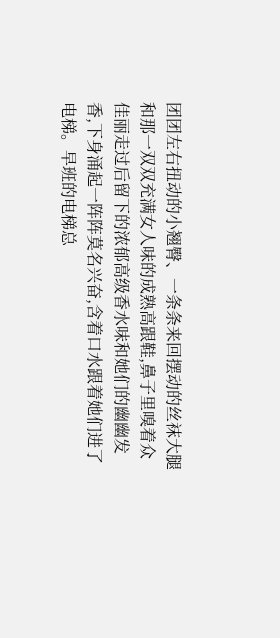团团左右扭动的小翘臀、一条条来回摆动的丝袜大腿和那一双双充满女人味的成熟高跟鞋,鼻子里嗅着众佳丽走过后留下的浓郁高级香水味和她们的幽幽发香,下身涌起一阵阵莫名兴奋,含着口水跟着她们进了电梯。早班的电梯总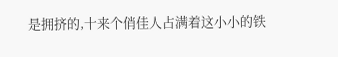是拥挤的,十来个俏佳人占满着这小小的铁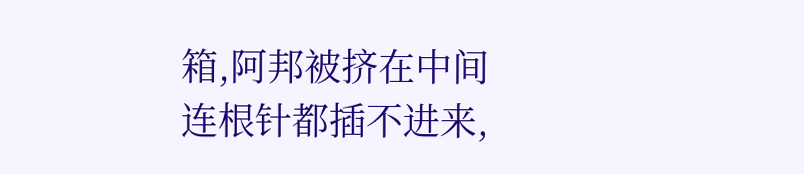箱,阿邦被挤在中间连根针都插不进来,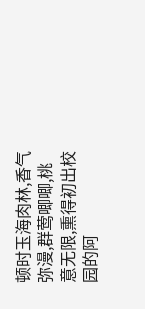顿时玉海肉林,香气弥漫,群莺唧唧,桃意无限,熏得初出校园的阿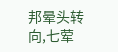邦晕头转向,七荤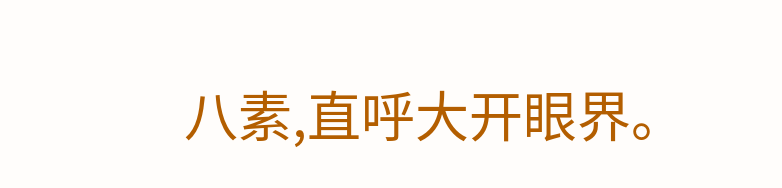八素,直呼大开眼界。